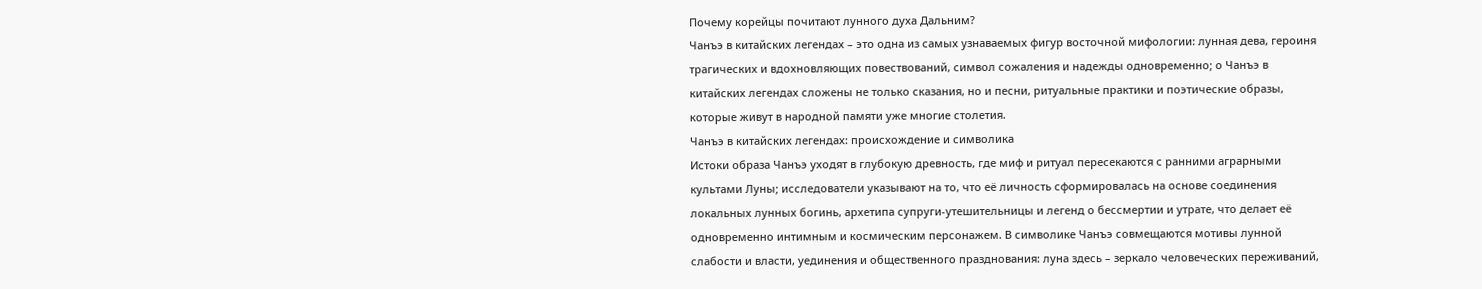Почему корейцы почитают лунного духа Дальним?
Чанъэ в китайских легендах – это одна из самых узнаваемых фигур восточной мифологии: лунная дева, героиня трагических и вдохновляющих повествований, символ сожаления и надежды одновременно; о Чанъэ в китайских легендах сложены не только сказания, но и песни, ритуальные практики и поэтические образы, которые живут в народной памяти уже многие столетия.
Чанъэ в китайских легендах: происхождение и символика
Истоки образа Чанъэ уходят в глубокую древность, где миф и ритуал пересекаются с ранними аграрными культами Луны; исследователи указывают на то, что её личность сформировалась на основе соединения локальных лунных богинь, архетипа супруги-утешительницы и легенд о бессмертии и утрате, что делает её одновременно интимным и космическим персонажем. В символике Чанъэ совмещаются мотивы лунной слабости и власти, уединения и общественного празднования: луна здесь – зеркало человеческих переживаний,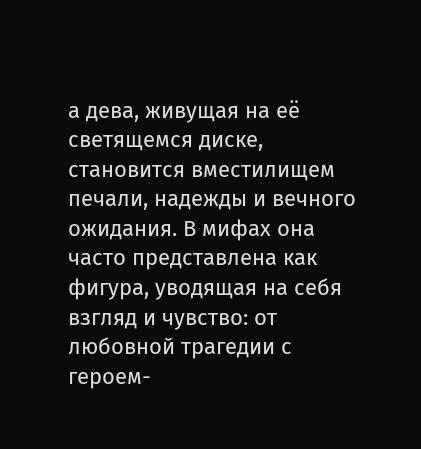а дева, живущая на её светящемся диске, становится вместилищем печали, надежды и вечного ожидания. В мифах она часто представлена как фигура, уводящая на себя взгляд и чувство: от любовной трагедии с героем-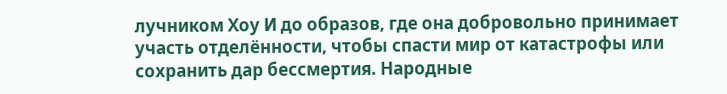лучником Хоу И до образов, где она добровольно принимает участь отделённости, чтобы спасти мир от катастрофы или сохранить дар бессмертия. Народные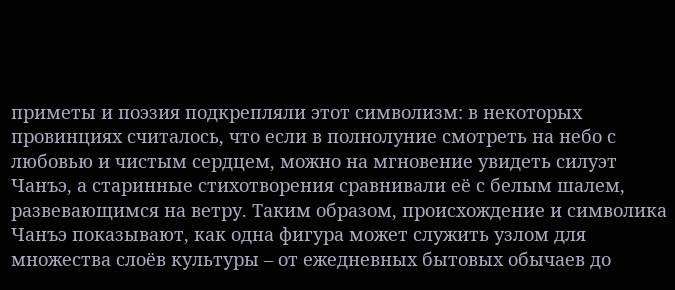приметы и поэзия подкрепляли этот символизм: в некоторых провинциях считалось, что если в полнолуние смотреть на небо с любовью и чистым сердцем, можно на мгновение увидеть силуэт Чанъэ, а старинные стихотворения сравнивали её с белым шалем, развевающимся на ветру. Таким образом, происхождение и символика Чанъэ показывают, как одна фигура может служить узлом для множества слоёв культуры – от ежедневных бытовых обычаев до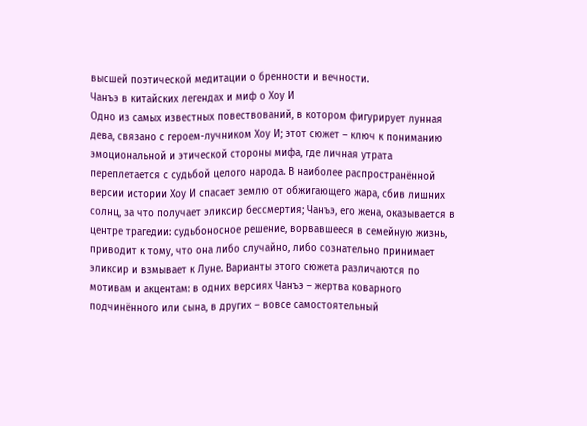высшей поэтической медитации о бренности и вечности.
Чанъэ в китайских легендах и миф о Хоу И
Одно из самых известных повествований, в котором фигурирует лунная дева, связано с героем-лучником Хоу И; этот сюжет – ключ к пониманию эмоциональной и этической стороны мифа, где личная утрата переплетается с судьбой целого народа. В наиболее распространённой версии истории Хоу И спасает землю от обжигающего жара, сбив лишних солнц, за что получает эликсир бессмертия; Чанъэ, его жена, оказывается в центре трагедии: судьбоносное решение, ворвавшееся в семейную жизнь, приводит к тому, что она либо случайно, либо сознательно принимает эликсир и взмывает к Луне. Варианты этого сюжета различаются по мотивам и акцентам: в одних версиях Чанъэ – жертва коварного подчинённого или сына, в других – вовсе самостоятельный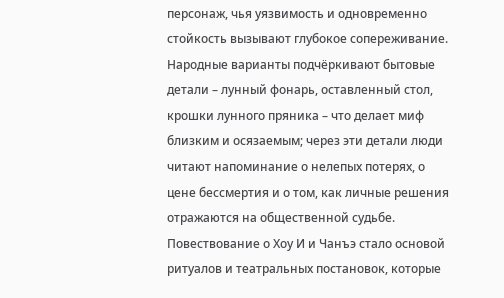персонаж, чья уязвимость и одновременно стойкость вызывают глубокое сопереживание. Народные варианты подчёркивают бытовые детали – лунный фонарь, оставленный стол, крошки лунного пряника – что делает миф близким и осязаемым; через эти детали люди читают напоминание о нелепых потерях, о цене бессмертия и о том, как личные решения отражаются на общественной судьбе. Повествование о Хоу И и Чанъэ стало основой ритуалов и театральных постановок, которые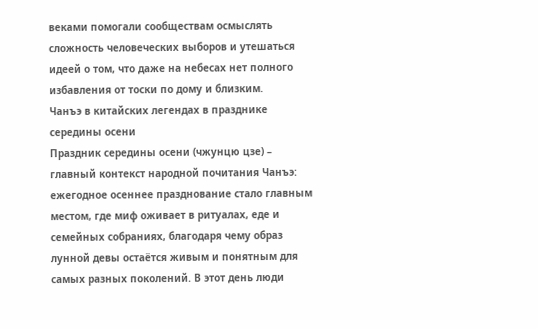веками помогали сообществам осмыслять сложность человеческих выборов и утешаться идеей о том, что даже на небесах нет полного избавления от тоски по дому и близким.
Чанъэ в китайских легендах в празднике середины осени
Праздник середины осени (чжунцю цзе) – главный контекст народной почитания Чанъэ: ежегодное осеннее празднование стало главным местом, где миф оживает в ритуалах, еде и семейных собраниях, благодаря чему образ лунной девы остаётся живым и понятным для самых разных поколений. В этот день люди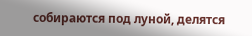собираются под луной, делятся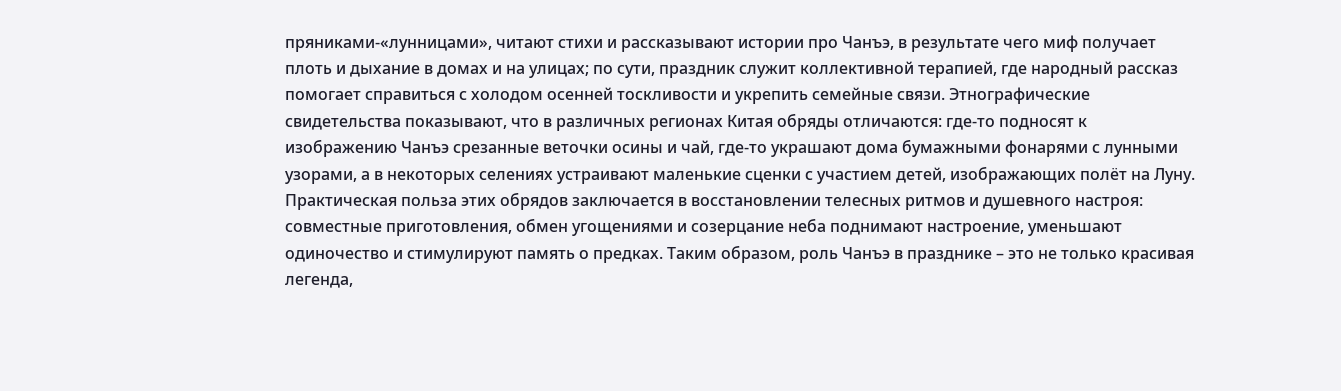пряниками-«лунницами», читают стихи и рассказывают истории про Чанъэ, в результате чего миф получает плоть и дыхание в домах и на улицах; по сути, праздник служит коллективной терапией, где народный рассказ помогает справиться с холодом осенней тоскливости и укрепить семейные связи. Этнографические свидетельства показывают, что в различных регионах Китая обряды отличаются: где-то подносят к изображению Чанъэ срезанные веточки осины и чай, где-то украшают дома бумажными фонарями с лунными узорами, а в некоторых селениях устраивают маленькие сценки с участием детей, изображающих полёт на Луну. Практическая польза этих обрядов заключается в восстановлении телесных ритмов и душевного настроя: совместные приготовления, обмен угощениями и созерцание неба поднимают настроение, уменьшают одиночество и стимулируют память о предках. Таким образом, роль Чанъэ в празднике – это не только красивая легенда,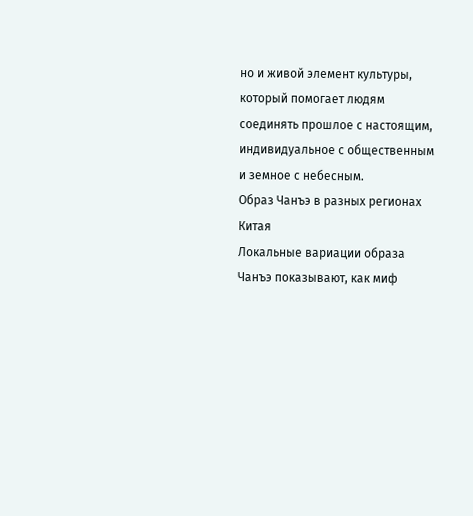но и живой элемент культуры, который помогает людям соединять прошлое с настоящим, индивидуальное с общественным и земное с небесным.
Образ Чанъэ в разных регионах Китая
Локальные вариации образа Чанъэ показывают, как миф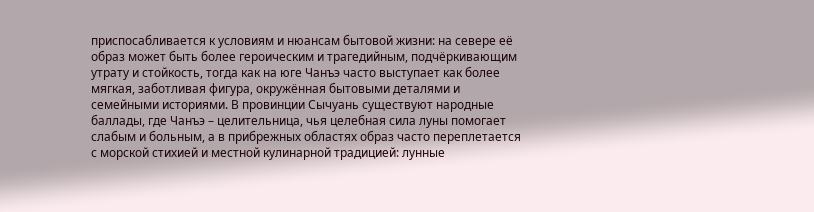приспосабливается к условиям и нюансам бытовой жизни: на севере её образ может быть более героическим и трагедийным, подчёркивающим утрату и стойкость, тогда как на юге Чанъэ часто выступает как более мягкая, заботливая фигура, окружённая бытовыми деталями и семейными историями. В провинции Сычуань существуют народные баллады, где Чанъэ – целительница, чья целебная сила луны помогает слабым и больным, а в прибрежных областях образ часто переплетается с морской стихией и местной кулинарной традицией: лунные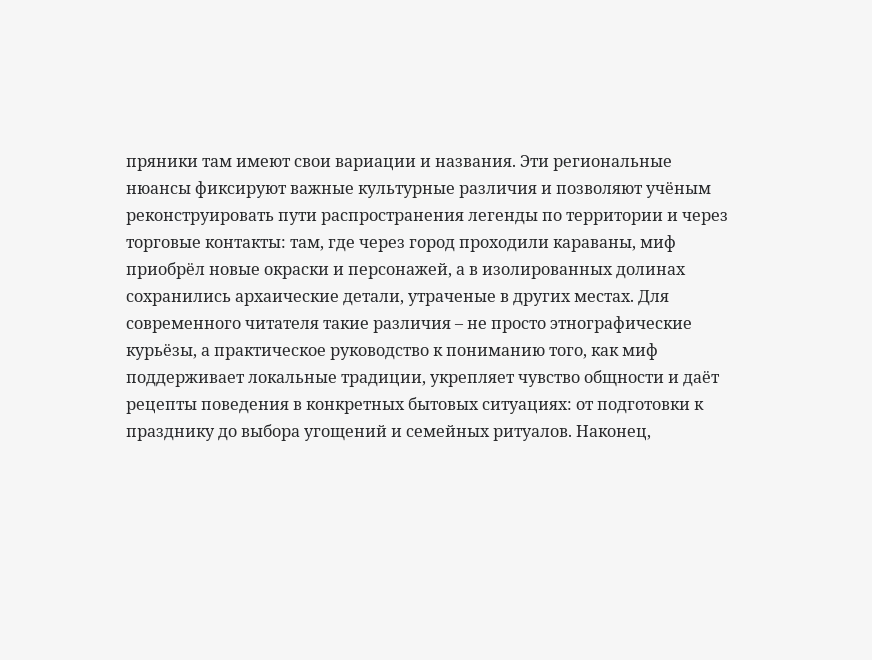пряники там имеют свои вариации и названия. Эти региональные нюансы фиксируют важные культурные различия и позволяют учёным реконструировать пути распространения легенды по территории и через торговые контакты: там, где через город проходили караваны, миф приобрёл новые окраски и персонажей, а в изолированных долинах сохранились архаические детали, утраченые в других местах. Для современного читателя такие различия – не просто этнографические курьёзы, а практическое руководство к пониманию того, как миф поддерживает локальные традиции, укрепляет чувство общности и даёт рецепты поведения в конкретных бытовых ситуациях: от подготовки к празднику до выбора угощений и семейных ритуалов. Наконец,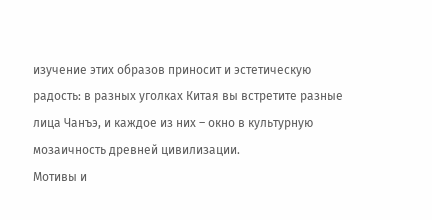изучение этих образов приносит и эстетическую радость: в разных уголках Китая вы встретите разные лица Чанъэ, и каждое из них – окно в культурную мозаичность древней цивилизации.
Мотивы и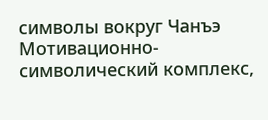символы вокруг Чанъэ
Мотивационно-символический комплекс,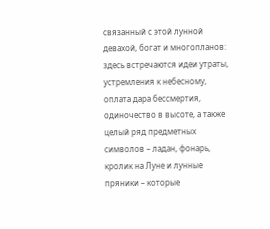связанный с этой лунной девахой, богат и многопланов: здесь встречаются идеи утраты, устремления к небесному, оплата дара бессмертия, одиночество в высоте, а также целый ряд предметных символов – ладан, фонарь, кролик на Луне и лунные пряники – которые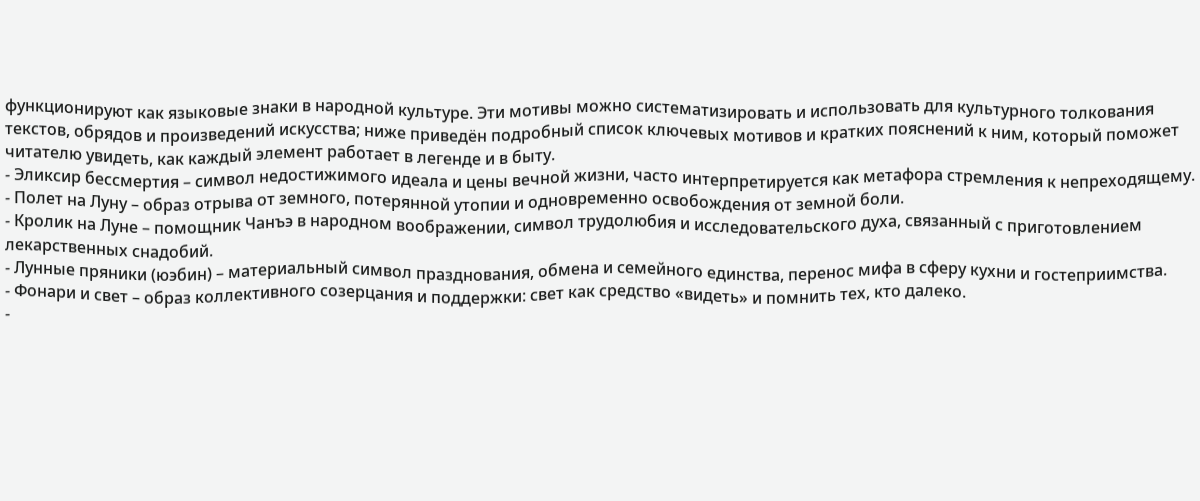функционируют как языковые знаки в народной культуре. Эти мотивы можно систематизировать и использовать для культурного толкования текстов, обрядов и произведений искусства; ниже приведён подробный список ключевых мотивов и кратких пояснений к ним, который поможет читателю увидеть, как каждый элемент работает в легенде и в быту.
- Эликсир бессмертия – символ недостижимого идеала и цены вечной жизни, часто интерпретируется как метафора стремления к непреходящему.
- Полет на Луну – образ отрыва от земного, потерянной утопии и одновременно освобождения от земной боли.
- Кролик на Луне – помощник Чанъэ в народном воображении, символ трудолюбия и исследовательского духа, связанный с приготовлением лекарственных снадобий.
- Лунные пряники (юэбин) – материальный символ празднования, обмена и семейного единства, перенос мифа в сферу кухни и гостеприимства.
- Фонари и свет – образ коллективного созерцания и поддержки: свет как средство «видеть» и помнить тех, кто далеко.
-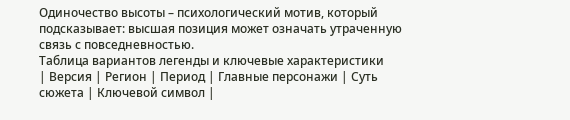Одиночество высоты – психологический мотив, который подсказывает: высшая позиция может означать утраченную связь с повседневностью.
Таблица вариантов легенды и ключевые характеристики
| Версия | Регион | Период | Главные персонажи | Суть сюжета | Ключевой символ |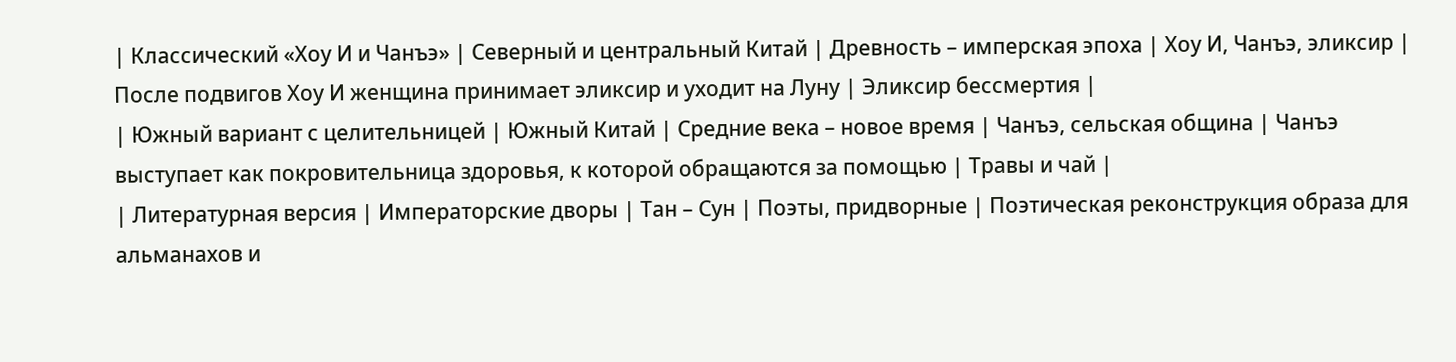| Классический «Хоу И и Чанъэ» | Северный и центральный Китай | Древность – имперская эпоха | Хоу И, Чанъэ, эликсир | После подвигов Хоу И женщина принимает эликсир и уходит на Луну | Эликсир бессмертия |
| Южный вариант с целительницей | Южный Китай | Средние века – новое время | Чанъэ, сельская община | Чанъэ выступает как покровительница здоровья, к которой обращаются за помощью | Травы и чай |
| Литературная версия | Императорские дворы | Тан – Сун | Поэты, придворные | Поэтическая реконструкция образа для альманахов и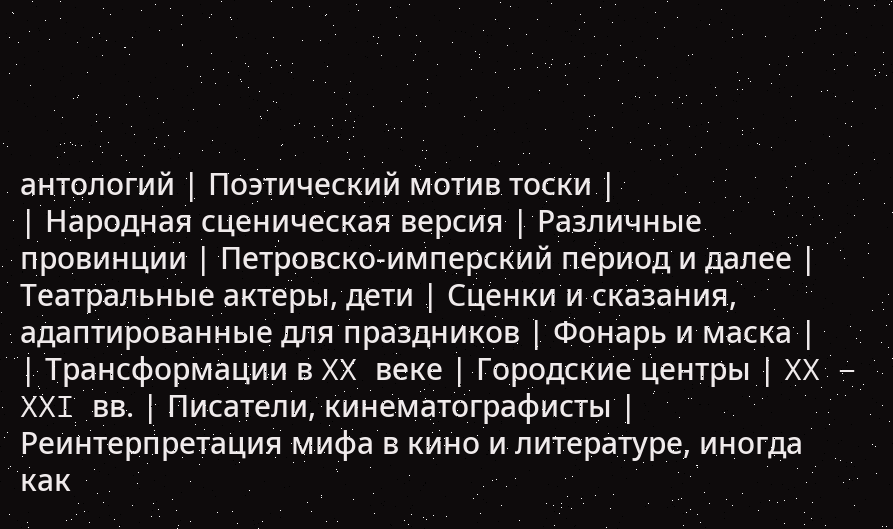антологий | Поэтический мотив тоски |
| Народная сценическая версия | Различные провинции | Петровско-имперский период и далее | Театральные актеры, дети | Сценки и сказания, адаптированные для праздников | Фонарь и маска |
| Трансформации в XX веке | Городские центры | XX – XXI вв. | Писатели, кинематографисты | Реинтерпретация мифа в кино и литературе, иногда как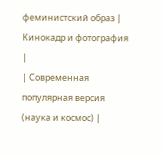феминистский образ | Кинокадр и фотография |
| Современная популярная версия (наука и космос) |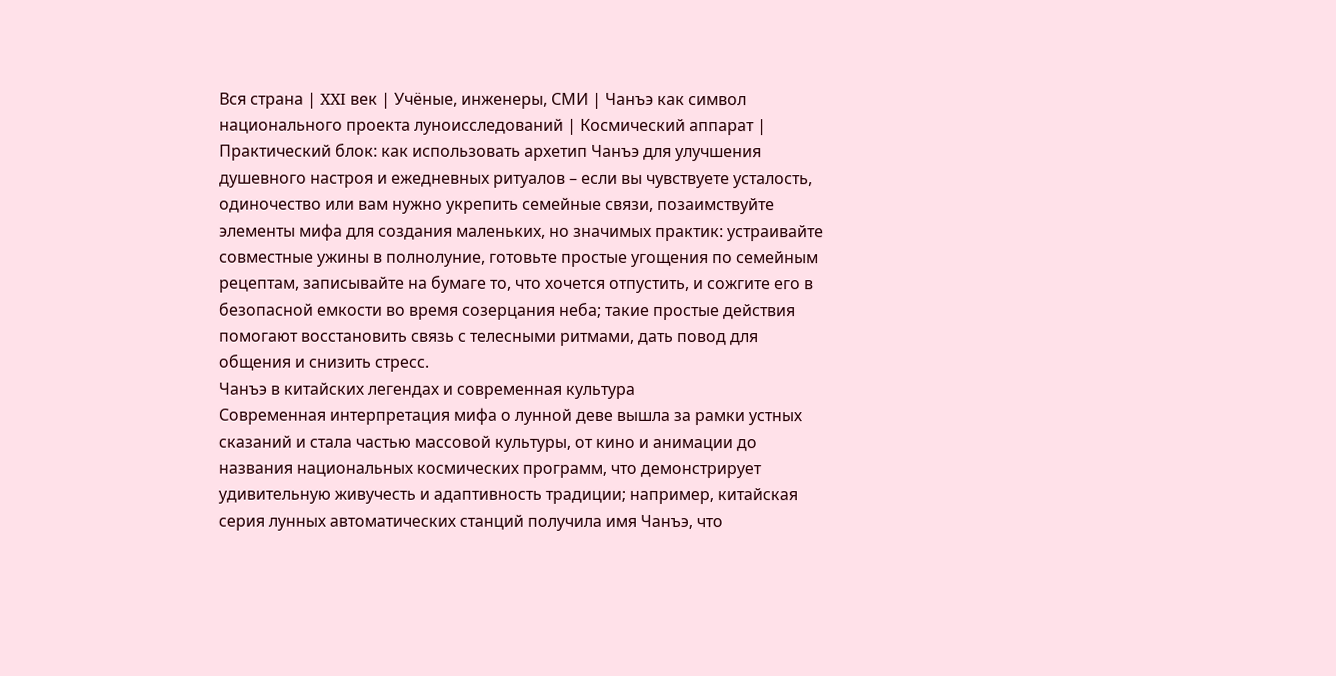Вся страна | XXI век | Учёные, инженеры, СМИ | Чанъэ как символ национального проекта луноисследований | Космический аппарат |
Практический блок: как использовать архетип Чанъэ для улучшения душевного настроя и ежедневных ритуалов – если вы чувствуете усталость, одиночество или вам нужно укрепить семейные связи, позаимствуйте элементы мифа для создания маленьких, но значимых практик: устраивайте совместные ужины в полнолуние, готовьте простые угощения по семейным рецептам, записывайте на бумаге то, что хочется отпустить, и сожгите его в безопасной емкости во время созерцания неба; такие простые действия помогают восстановить связь с телесными ритмами, дать повод для общения и снизить стресс.
Чанъэ в китайских легендах и современная культура
Современная интерпретация мифа о лунной деве вышла за рамки устных сказаний и стала частью массовой культуры, от кино и анимации до названия национальных космических программ, что демонстрирует удивительную живучесть и адаптивность традиции; например, китайская серия лунных автоматических станций получила имя Чанъэ, что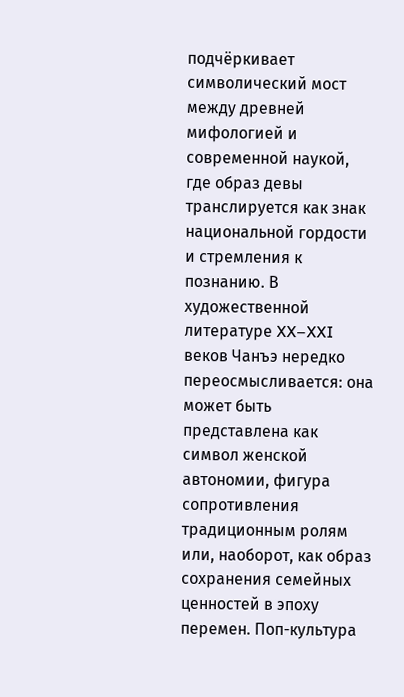подчёркивает символический мост между древней мифологией и современной наукой, где образ девы транслируется как знак национальной гордости и стремления к познанию. В художественной литературе XX–XXI веков Чанъэ нередко переосмысливается: она может быть представлена как символ женской автономии, фигура сопротивления традиционным ролям или, наоборот, как образ сохранения семейных ценностей в эпоху перемен. Поп-культура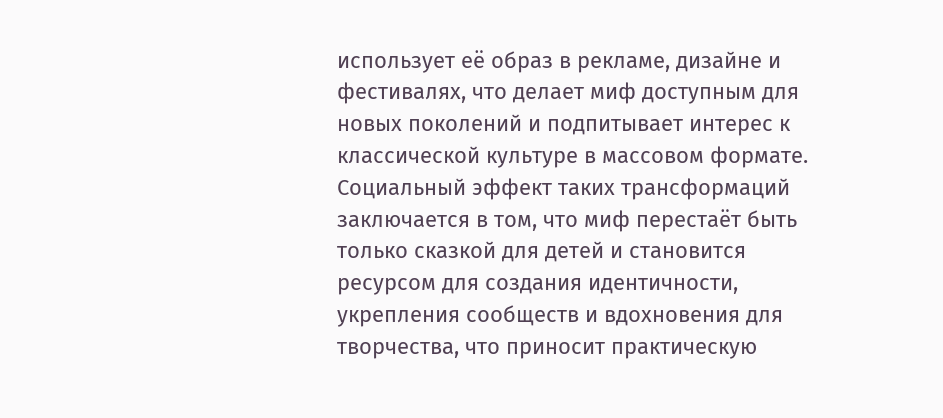использует её образ в рекламе, дизайне и фестивалях, что делает миф доступным для новых поколений и подпитывает интерес к классической культуре в массовом формате. Социальный эффект таких трансформаций заключается в том, что миф перестаёт быть только сказкой для детей и становится ресурсом для создания идентичности, укрепления сообществ и вдохновения для творчества, что приносит практическую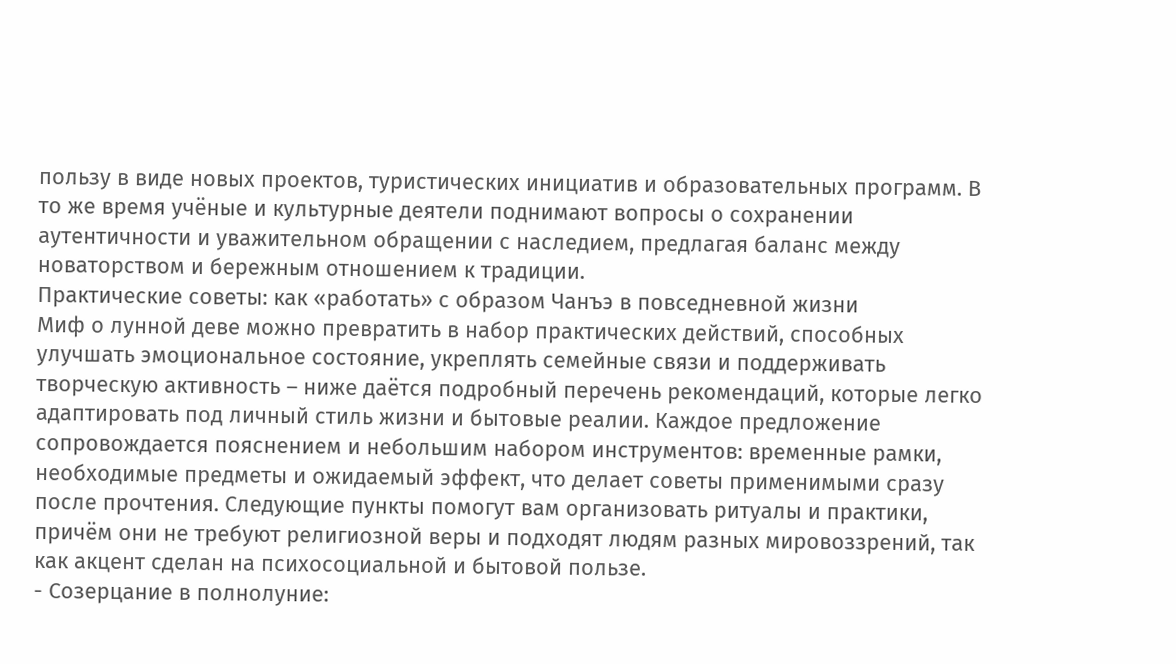пользу в виде новых проектов, туристических инициатив и образовательных программ. В то же время учёные и культурные деятели поднимают вопросы о сохранении аутентичности и уважительном обращении с наследием, предлагая баланс между новаторством и бережным отношением к традиции.
Практические советы: как «работать» с образом Чанъэ в повседневной жизни
Миф о лунной деве можно превратить в набор практических действий, способных улучшать эмоциональное состояние, укреплять семейные связи и поддерживать творческую активность – ниже даётся подробный перечень рекомендаций, которые легко адаптировать под личный стиль жизни и бытовые реалии. Каждое предложение сопровождается пояснением и небольшим набором инструментов: временные рамки, необходимые предметы и ожидаемый эффект, что делает советы применимыми сразу после прочтения. Следующие пункты помогут вам организовать ритуалы и практики, причём они не требуют религиозной веры и подходят людям разных мировоззрений, так как акцент сделан на психосоциальной и бытовой пользе.
- Созерцание в полнолуние: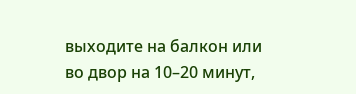выходите на балкон или во двор на 10–20 минут,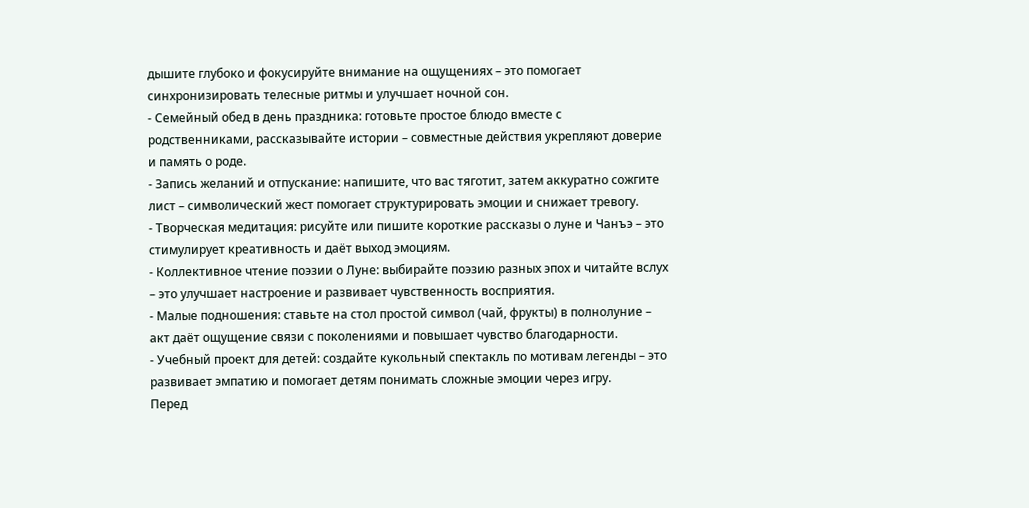дышите глубоко и фокусируйте внимание на ощущениях – это помогает синхронизировать телесные ритмы и улучшает ночной сон.
- Семейный обед в день праздника: готовьте простое блюдо вместе с родственниками, рассказывайте истории – совместные действия укрепляют доверие и память о роде.
- Запись желаний и отпускание: напишите, что вас тяготит, затем аккуратно сожгите лист – символический жест помогает структурировать эмоции и снижает тревогу.
- Творческая медитация: рисуйте или пишите короткие рассказы о луне и Чанъэ – это стимулирует креативность и даёт выход эмоциям.
- Коллективное чтение поэзии о Луне: выбирайте поэзию разных эпох и читайте вслух – это улучшает настроение и развивает чувственность восприятия.
- Малые подношения: ставьте на стол простой символ (чай, фрукты) в полнолуние – акт даёт ощущение связи с поколениями и повышает чувство благодарности.
- Учебный проект для детей: создайте кукольный спектакль по мотивам легенды – это развивает эмпатию и помогает детям понимать сложные эмоции через игру.
Перед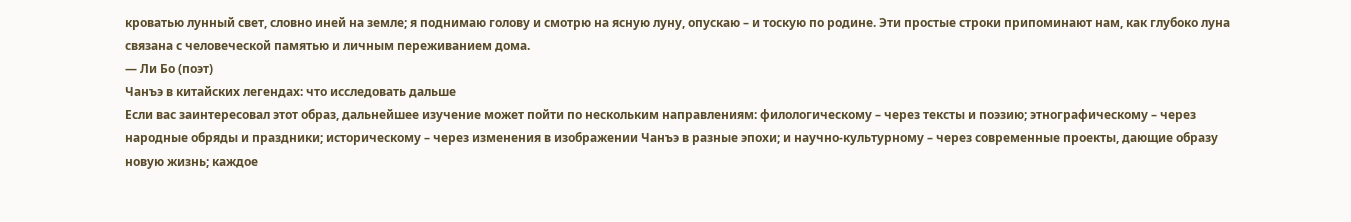кроватью лунный свет, словно иней на земле; я поднимаю голову и смотрю на ясную луну, опускаю – и тоскую по родине. Эти простые строки припоминают нам, как глубоко луна связана с человеческой памятью и личным переживанием дома.
— Ли Бо (поэт)
Чанъэ в китайских легендах: что исследовать дальше
Если вас заинтересовал этот образ, дальнейшее изучение может пойти по нескольким направлениям: филологическому – через тексты и поэзию; этнографическому – через народные обряды и праздники; историческому – через изменения в изображении Чанъэ в разные эпохи; и научно-культурному – через современные проекты, дающие образу новую жизнь; каждое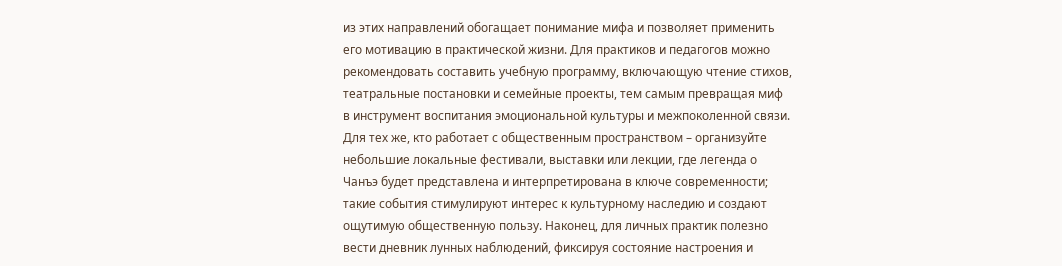из этих направлений обогащает понимание мифа и позволяет применить его мотивацию в практической жизни. Для практиков и педагогов можно рекомендовать составить учебную программу, включающую чтение стихов, театральные постановки и семейные проекты, тем самым превращая миф в инструмент воспитания эмоциональной культуры и межпоколенной связи. Для тех же, кто работает с общественным пространством – организуйте небольшие локальные фестивали, выставки или лекции, где легенда о Чанъэ будет представлена и интерпретирована в ключе современности; такие события стимулируют интерес к культурному наследию и создают ощутимую общественную пользу. Наконец, для личных практик полезно вести дневник лунных наблюдений, фиксируя состояние настроения и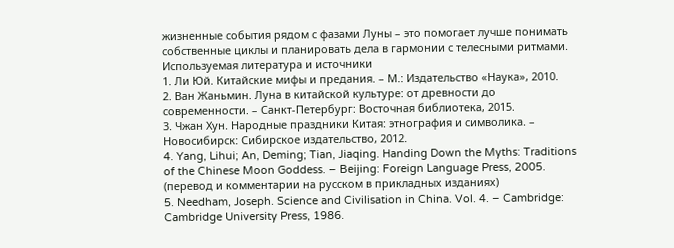жизненные события рядом с фазами Луны – это помогает лучше понимать собственные циклы и планировать дела в гармонии с телесными ритмами.
Используемая литература и источники
1. Ли Юй. Китайские мифы и предания. – М.: Издательство «Наука», 2010.
2. Ван Жаньмин. Луна в китайской культуре: от древности до современности. – Санкт-Петербург: Восточная библиотека, 2015.
3. Чжан Хун. Народные праздники Китая: этнография и символика. – Новосибирск: Сибирское издательство, 2012.
4. Yang, Lihui; An, Deming; Tian, Jiaqing. Handing Down the Myths: Traditions of the Chinese Moon Goddess. – Beijing: Foreign Language Press, 2005. (перевод и комментарии на русском в прикладных изданиях)
5. Needham, Joseph. Science and Civilisation in China. Vol. 4. – Cambridge: Cambridge University Press, 1986.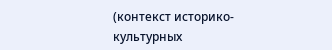(контекст историко-культурных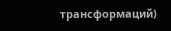трансформаций)